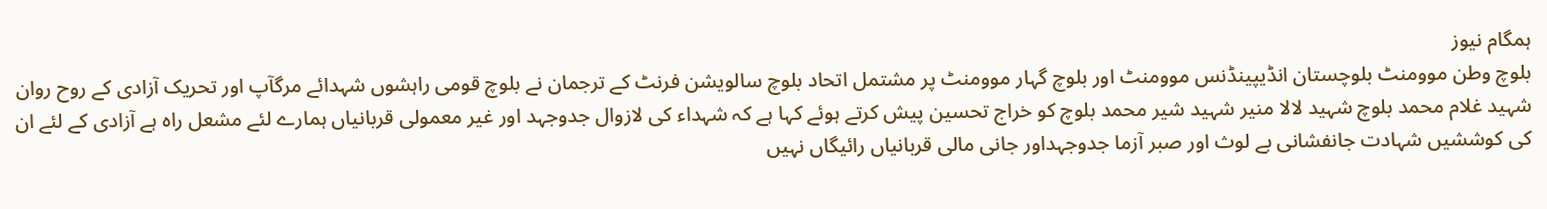ہمگام نیوز
بلوچ وطن موومنٹ بلوچستان انڈیپینڈنس موومنٹ اور بلوچ گہار موومنٹ پر مشتمل اتحاد بلوچ سالویشن فرنٹ کے ترجمان نے بلوچ قومی راہشوں شہدائے مرگآپ اور تحریک آزادی کے روح روان شہید غلام محمد بلوچ شہید لالا منیر شہید شیر محمد بلوچ کو خراج تحسین پیش کرتے ہوئے کہا ہے کہ شہداء کی لازوال جدوجہد اور غیر معمولی قربانیاں ہمارے لئے مشعل راہ ہے آزادی کے لئے ان کی کوششیں شہادت جانفشانی بے لوث اور صبر آزما جدوجہداور جانی مالی قربانیاں رائیگاں نہیں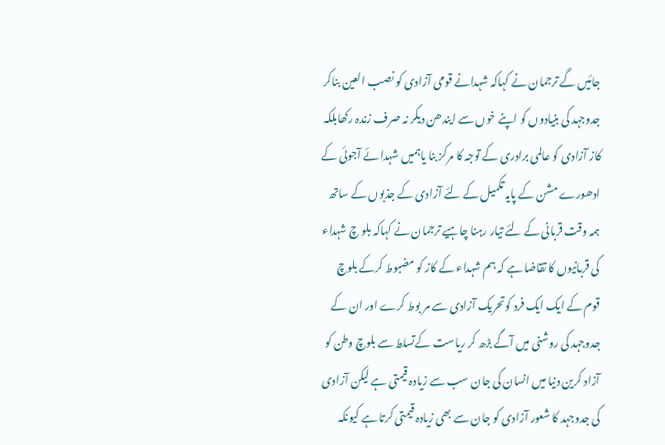جائیں گے ترجمان نے کہاکہ شہدانے قومی آزادی کو نصب العین بناکر جدوجہد کی بنیادوں کو اپنے خوں سے ایندھن دیکر نہ صرف زندہ رکھابلکہ کاز آزادی کو عالمی برادری کے توجہ کا مرکز بنا یاہمیں شہدا ئے آجوئی کے ادھورے مشن کے پایہ تکمیل کے لئے آزادی کے جذبوں کے ساتھ ہمہ وقت قربانی کے لئے تیار رہنا چاہیے ترجمان نے کہاکہ بلو چ شہداء کی قربانیوں کا تقاضا ہے کہ ہم شہداء کے کاز کو مضبوط کرکے بلوچ قوم کے ایک ایک فرد کوتحریک آزادی سے مر بوط کرے اور ان کے جدوجہد کی روشنی میں آگے بڑھ کر ریاست کےتسلط سے بلوچ وطن کو آزاد کرین دنیا میں انسان کی جان سب سے زیادہ قیمتی ہے لیکن آزادی کی جدوجہد کا شعور آزادی کو جان سے بھی زیادہ قیمتی کرتا ہے کیونکہ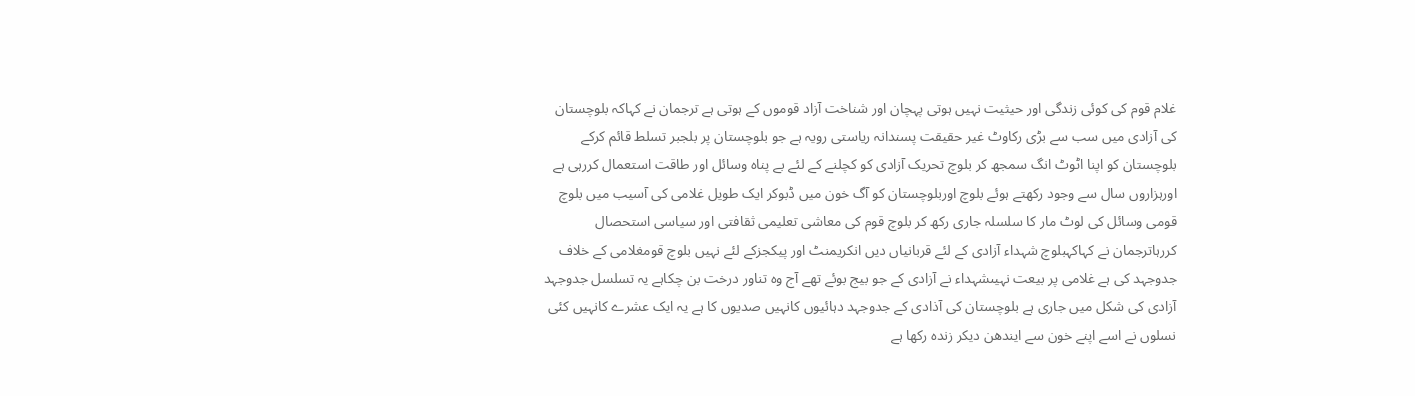غلام قوم کی کوئی زندگی اور حیثیت نہیں ہوتی پہچان اور شناخت آزاد قوموں کے ہوتی ہے ترجمان نے کہاکہ بلوچستان کی آزادی میں سب سے بڑی رکاوٹ غیر حقیقت پسندانہ ریاستی رویہ ہے جو بلوچستان پر بلجبر تسلط قائم کرکے بلوچستان کو اپنا اٹوٹ انگ سمجھ کر بلوچ تحریک آزادی کو کچلنے کے لئے بے پناہ وسائل اور طاقت استعمال کررہی ہے اورہزاروں سال سے وجود رکھتے ہوئے بلوچ اوربلوچستان کو آگ خون میں ڈبوکر ایک طویل غلامی کی آسیب میں بلوچ قومی وسائل کی لوٹ مار کا سلسلہ جاری رکھ کر بلوچ قوم کی معاشی تعلیمی ثقافتی اور سیاسی استحصال کررہاترجمان نے کہاکہبلوچ شہداء آزادی کے لئے قربانیاں دیں انکریمنٹ اور پیکجزکے لئے نہیں بلوچ قومغلامی کے خلاف جدوجہد کی ہے غلامی پر بیعت نہیںشہداء نے آزادی کے جو بیج بوئے تھے آج وہ تناور درخت بن چکاہے یہ تسلسل جدوجہد آزادی کی شکل میں جاری ہے بلوچستان کی آذادی کے جدوجہد دہائیوں کانہیں صدیوں کا ہے یہ ایک عشرے کانہیں کئی نسلوں نے اسے اپنے خون سے ایندھن دیکر زندہ رکھا ہے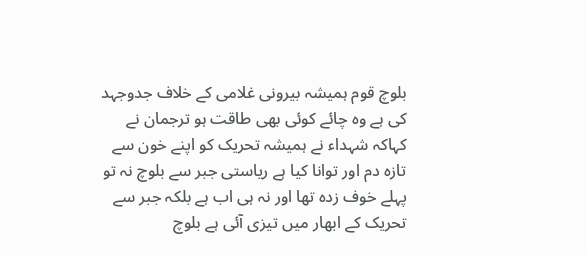بلوچ قوم ہمیشہ بیرونی غلامی کے خلاف جدوجہد کی ہے وہ چائے کوئی بھی طاقت ہو ترجمان نے کہاکہ شہداء نے ہمیشہ تحریک کو اپنے خون سے تازہ دم اور توانا کیا ہے ریاستی جبر سے بلوچ نہ تو پہلے خوف زدہ تھا اور نہ ہی اب ہے بلکہ جبر سے تحریک کے ابھار میں تیزی آئی ہے بلوچ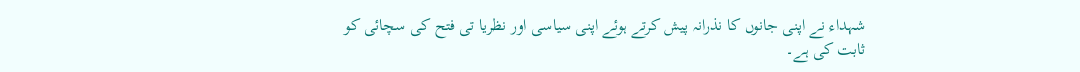شہداء نے اپنی جانوں کا نذرانہ پیش کرتے ہوئے اپنی سیاسی اور نظریا تی فتح کی سچائی کو ثابت کی ہے۔